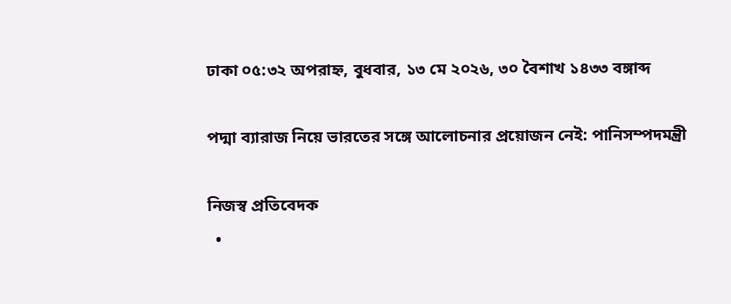ঢাকা ০৫:৩২ অপরাহ্ন, বুধবার, ১৩ মে ২০২৬, ৩০ বৈশাখ ১৪৩৩ বঙ্গাব্দ

পদ্মা ব্যারাজ নিয়ে ভারতের সঙ্গে আলোচনার প্রয়োজন নেই: পানিসম্পদমন্ত্রী

নিজস্ব প্রতিবেদক
  •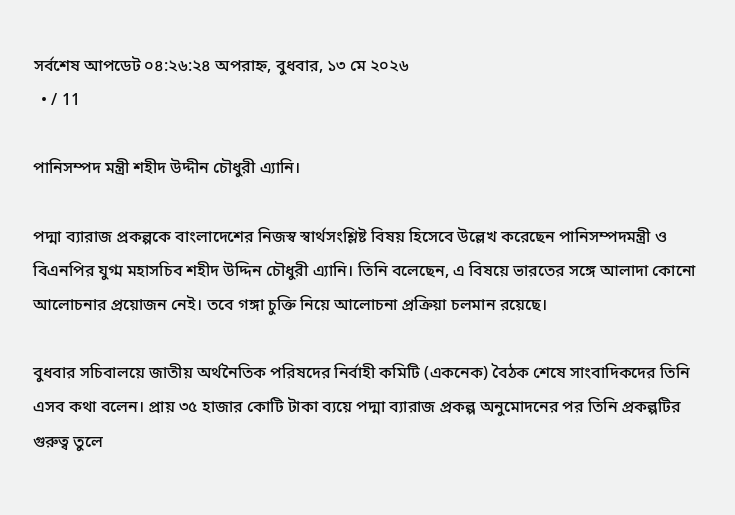সর্বশেষ আপডেট ০৪:২৬:২৪ অপরাহ্ন, বুধবার, ১৩ মে ২০২৬
  • / 11

পানিসম্পদ মন্ত্রী শহীদ উদ্দীন চৌধুরী এ্যানি।

পদ্মা ব্যারাজ প্রকল্পকে বাংলাদেশের নিজস্ব স্বার্থসংশ্লিষ্ট বিষয় হিসেবে উল্লেখ করেছেন পানিসম্পদমন্ত্রী ও বিএনপির যুগ্ম মহাসচিব শহীদ উদ্দিন চৌধুরী এ্যানি। তিনি বলেছেন, এ বিষয়ে ভারতের সঙ্গে আলাদা কোনো আলোচনার প্রয়োজন নেই। তবে গঙ্গা চুক্তি নিয়ে আলোচনা প্রক্রিয়া চলমান রয়েছে।

বুধবার সচিবালয়ে জাতীয় অর্থনৈতিক পরিষদের নির্বাহী কমিটি (একনেক) বৈঠক শেষে সাংবাদিকদের তিনি এসব কথা বলেন। প্রায় ৩৫ হাজার কোটি টাকা ব্যয়ে পদ্মা ব্যারাজ প্রকল্প অনুমোদনের পর তিনি প্রকল্পটির গুরুত্ব তুলে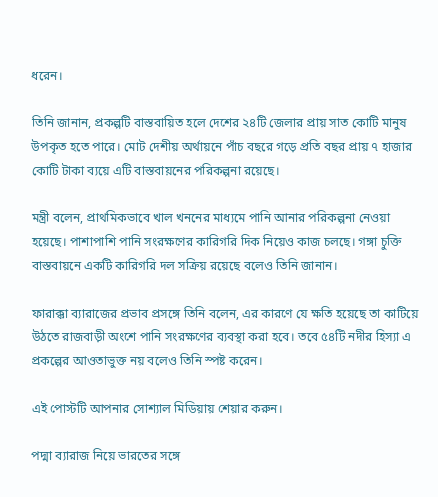ধরেন।

তিনি জানান, প্রকল্পটি বাস্তবায়িত হলে দেশের ২৪টি জেলার প্রায় সাত কোটি মানুষ উপকৃত হতে পারে। মোট দেশীয় অর্থায়নে পাঁচ বছরে গড়ে প্রতি বছর প্রায় ৭ হাজার কোটি টাকা ব্যয়ে এটি বাস্তবায়নের পরিকল্পনা রয়েছে।

মন্ত্রী বলেন, প্রাথমিকভাবে খাল খননের মাধ্যমে পানি আনার পরিকল্পনা নেওয়া হয়েছে। পাশাপাশি পানি সংরক্ষণের কারিগরি দিক নিয়েও কাজ চলছে। গঙ্গা চুক্তি বাস্তবায়নে একটি কারিগরি দল সক্রিয় রয়েছে বলেও তিনি জানান।

ফারাক্কা ব্যারাজের প্রভাব প্রসঙ্গে তিনি বলেন, এর কারণে যে ক্ষতি হয়েছে তা কাটিয়ে উঠতে রাজবাড়ী অংশে পানি সংরক্ষণের ব্যবস্থা করা হবে। তবে ৫৪টি নদীর হিস্যা এ প্রকল্পের আওতাভুক্ত নয় বলেও তিনি স্পষ্ট করেন।

এই পোস্টটি আপনার সোশ্যাল মিডিয়ায় শেয়ার করুন।

পদ্মা ব্যারাজ নিয়ে ভারতের সঙ্গে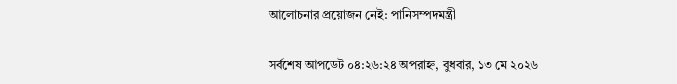আলোচনার প্রয়োজন নেই: পানিসম্পদমন্ত্রী

সর্বশেষ আপডেট ০৪:২৬:২৪ অপরাহ্ন, বুধবার, ১৩ মে ২০২৬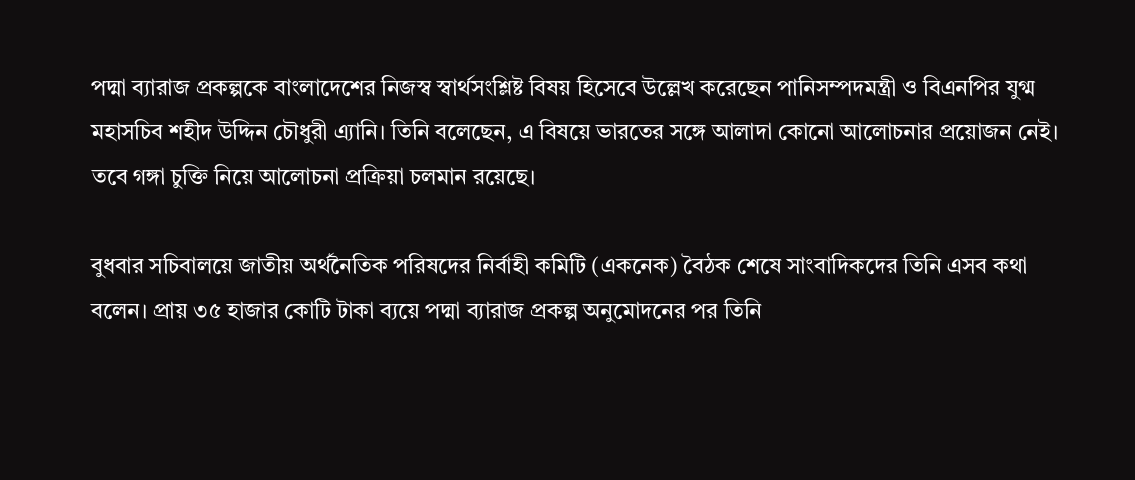পদ্মা ব্যারাজ প্রকল্পকে বাংলাদেশের নিজস্ব স্বার্থসংশ্লিষ্ট বিষয় হিসেবে উল্লেখ করেছেন পানিসম্পদমন্ত্রী ও বিএনপির যুগ্ম মহাসচিব শহীদ উদ্দিন চৌধুরী এ্যানি। তিনি বলেছেন, এ বিষয়ে ভারতের সঙ্গে আলাদা কোনো আলোচনার প্রয়োজন নেই। তবে গঙ্গা চুক্তি নিয়ে আলোচনা প্রক্রিয়া চলমান রয়েছে।

বুধবার সচিবালয়ে জাতীয় অর্থনৈতিক পরিষদের নির্বাহী কমিটি (একনেক) বৈঠক শেষে সাংবাদিকদের তিনি এসব কথা বলেন। প্রায় ৩৫ হাজার কোটি টাকা ব্যয়ে পদ্মা ব্যারাজ প্রকল্প অনুমোদনের পর তিনি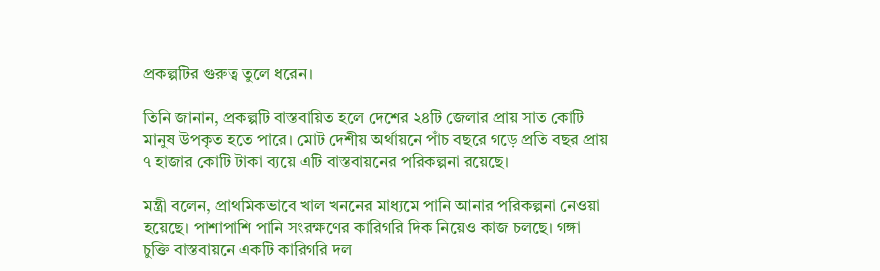প্রকল্পটির গুরুত্ব তুলে ধরেন।

তিনি জানান, প্রকল্পটি বাস্তবায়িত হলে দেশের ২৪টি জেলার প্রায় সাত কোটি মানুষ উপকৃত হতে পারে। মোট দেশীয় অর্থায়নে পাঁচ বছরে গড়ে প্রতি বছর প্রায় ৭ হাজার কোটি টাকা ব্যয়ে এটি বাস্তবায়নের পরিকল্পনা রয়েছে।

মন্ত্রী বলেন, প্রাথমিকভাবে খাল খননের মাধ্যমে পানি আনার পরিকল্পনা নেওয়া হয়েছে। পাশাপাশি পানি সংরক্ষণের কারিগরি দিক নিয়েও কাজ চলছে। গঙ্গা চুক্তি বাস্তবায়নে একটি কারিগরি দল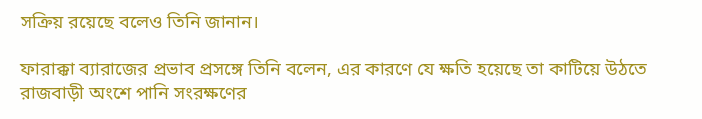সক্রিয় রয়েছে বলেও তিনি জানান।

ফারাক্কা ব্যারাজের প্রভাব প্রসঙ্গে তিনি বলেন, এর কারণে যে ক্ষতি হয়েছে তা কাটিয়ে উঠতে রাজবাড়ী অংশে পানি সংরক্ষণের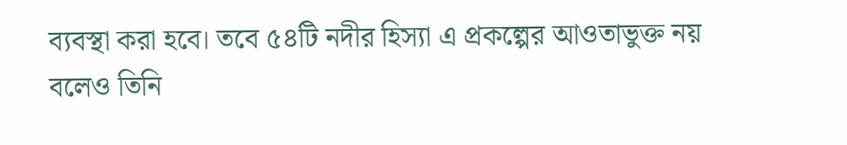ব্যবস্থা করা হবে। তবে ৫৪টি নদীর হিস্যা এ প্রকল্পের আওতাভুক্ত নয় বলেও তিনি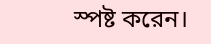স্পষ্ট করেন।